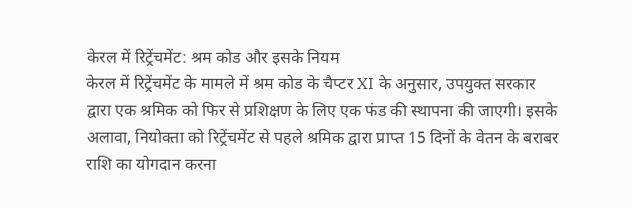केरल में रिट्रेंचमेंट: श्रम कोड और इसके नियम
केरल में रिट्रेंचमेंट के मामले में श्रम कोड के चैप्टर XI के अनुसार, उपयुक्त सरकार द्वारा एक श्रमिक को फिर से प्रशिक्षण के लिए एक फंड की स्थापना की जाएगी। इसके अलावा, नियोक्ता को रिट्रेंचमेंट से पहले श्रमिक द्वारा प्राप्त 15 दिनों के वेतन के बराबर राशि का योगदान करना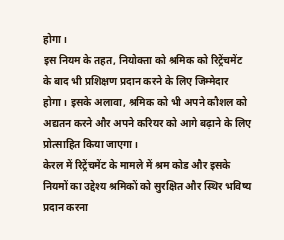होगा।
इस नियम के तहत, नियोक्ता को श्रमिक को रिट्रेंचमेंट के बाद भी प्रशिक्षण प्रदान करने के लिए जिम्मेदार होगा। इसके अलावा, श्रमिक को भी अपने कौशल को अद्यतन करने और अपने करियर को आगे बढ़ाने के लिए प्रोत्साहित किया जाएगा।
केरल में रिट्रेंचमेंट के मामले में श्रम कोड और इसके नियमों का उद्देश्य श्रमिकों को सुरक्षित और स्थिर भविष्य प्रदान करना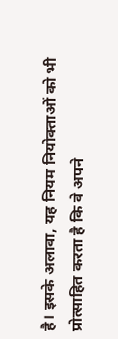है। इसके अलावा, यह नियम नियोक्ताओं को भी प्रोत्साहित करता है कि वे अपने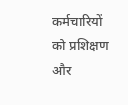कर्मचारियों को प्रशिक्षण और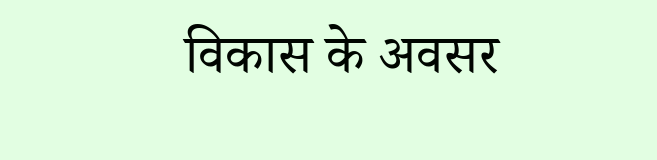विकास के अवसर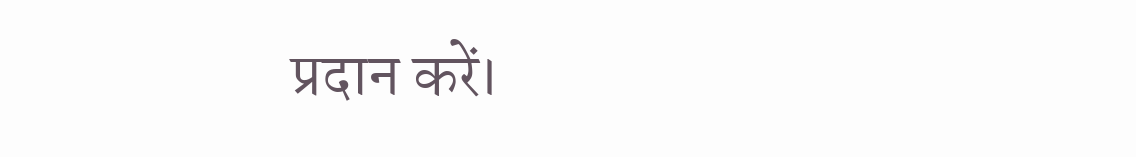प्रदान करें।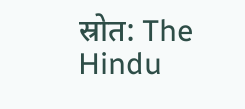स्रोत: The Hindu